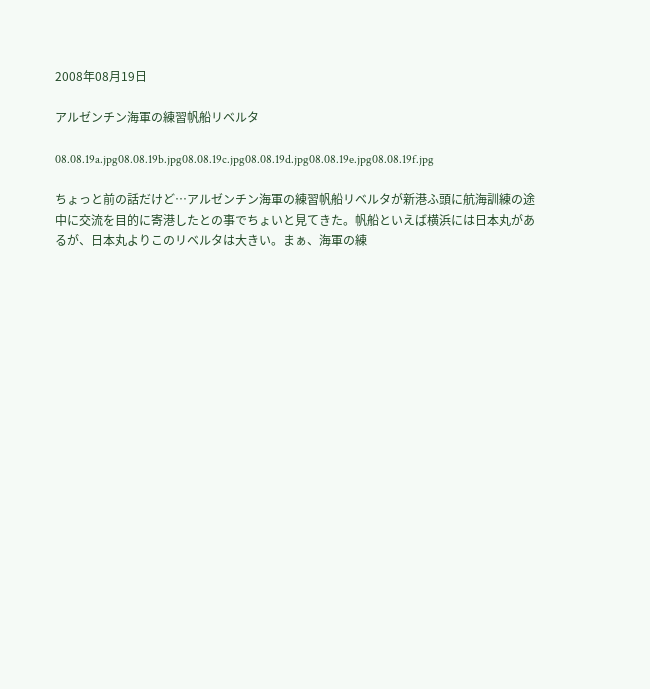2008年08月19日

アルゼンチン海軍の練習帆船リベルタ

08.08.19a.jpg08.08.19b.jpg08.08.19c.jpg08.08.19d.jpg08.08.19e.jpg08.08.19f.jpg

ちょっと前の話だけど…アルゼンチン海軍の練習帆船リベルタが新港ふ頭に航海訓練の途中に交流を目的に寄港したとの事でちょいと見てきた。帆船といえば横浜には日本丸があるが、日本丸よりこのリベルタは大きい。まぁ、海軍の練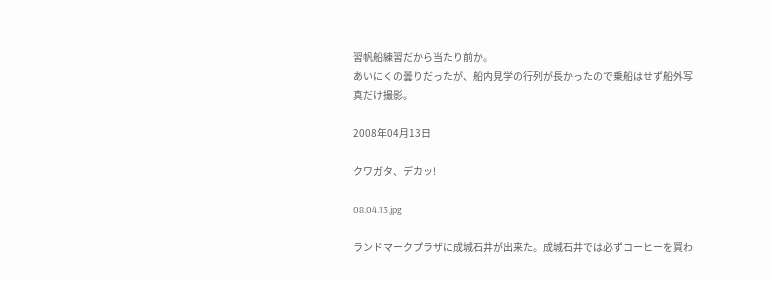習帆船練習だから当たり前か。
あいにくの曇りだったが、船内見学の行列が長かったので乗船はせず船外写真だけ撮影。

2008年04月13日

クワガタ、デカッ!

08.04.13.jpg

ランドマークプラザに成城石井が出来た。成城石井では必ずコーヒーを買わ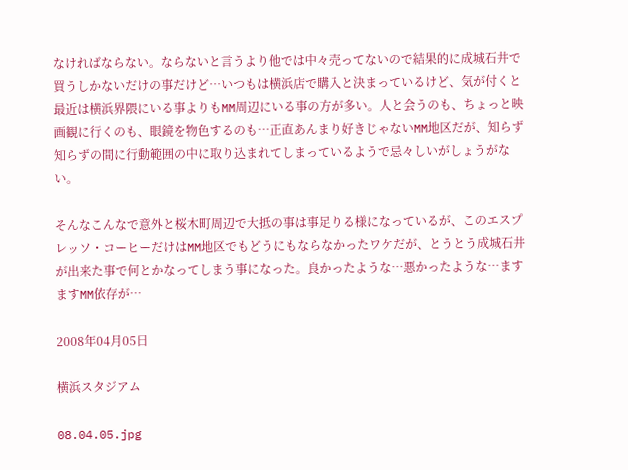なければならない。ならないと言うより他では中々売ってないので結果的に成城石井で買うしかないだけの事だけど…いつもは横浜店で購入と決まっているけど、気が付くと最近は横浜界隈にいる事よりもMM周辺にいる事の方が多い。人と会うのも、ちょっと映画観に行くのも、眼鏡を物色するのも…正直あんまり好きじゃないMM地区だが、知らず知らずの間に行動範囲の中に取り込まれてしまっているようで忌々しいがしょうがない。

そんなこんなで意外と桜木町周辺で大抵の事は事足りる様になっているが、このエスプレッソ・コーヒーだけはMM地区でもどうにもならなかったワケだが、とうとう成城石井が出来た事で何とかなってしまう事になった。良かったような…悪かったような…ますますMM依存が…

2008年04月05日

横浜スタジアム

08.04.05.jpg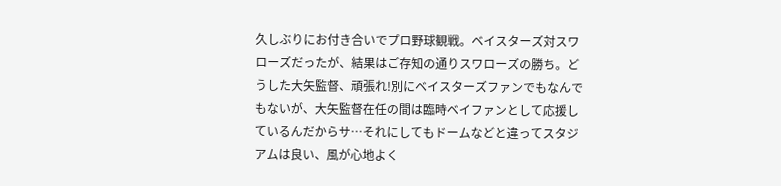久しぶりにお付き合いでプロ野球観戦。ベイスターズ対スワローズだったが、結果はご存知の通りスワローズの勝ち。どうした大矢監督、頑張れ!別にベイスターズファンでもなんでもないが、大矢監督在任の間は臨時ベイファンとして応援しているんだからサ…それにしてもドームなどと違ってスタジアムは良い、風が心地よく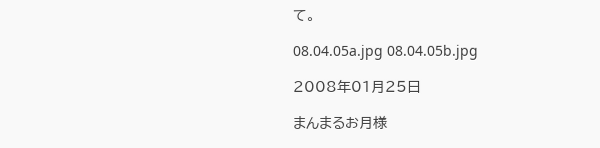て。

08.04.05a.jpg 08.04.05b.jpg

2008年01月25日

まんまるお月様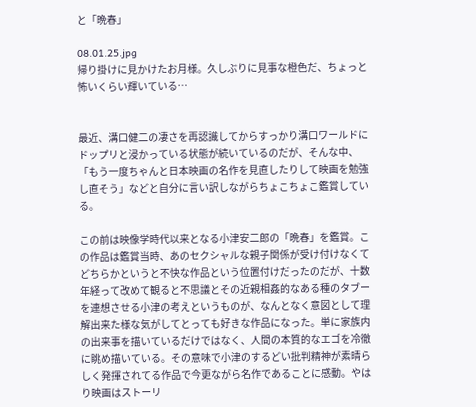と「晩春」

08.01.25.jpg
帰り掛けに見かけたお月様。久しぶりに見事な橙色だ、ちょっと怖いくらい輝いている…


最近、溝口健二の凄さを再認識してからすっかり溝口ワールドにドップリと浸かっている状態が続いているのだが、そんな中、「もう一度ちゃんと日本映画の名作を見直したりして映画を勉強し直そう」などと自分に言い訳しながらちょこちょこ鑑賞している。

この前は映像学時代以来となる小津安二郎の「晩春」を鑑賞。この作品は鑑賞当時、あのセクシャルな親子関係が受け付けなくてどちらかというと不快な作品という位置付けだったのだが、十数年経って改めて観ると不思議とその近親相姦的なある種のタブーを連想させる小津の考えというものが、なんとなく意図として理解出来た様な気がしてとっても好きな作品になった。単に家族内の出来事を描いているだけではなく、人間の本質的なエゴを冷徹に眺め描いている。その意味で小津のするどい批判精神が素晴らしく発揮されてる作品で今更ながら名作であることに感動。やはり映画はストーリ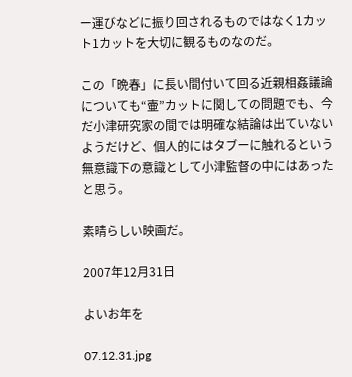ー運びなどに振り回されるものではなく1カット1カットを大切に観るものなのだ。

この「晩春」に長い間付いて回る近親相姦議論についても“壷”カットに関しての問題でも、今だ小津研究家の間では明確な結論は出ていないようだけど、個人的にはタブーに触れるという無意識下の意識として小津監督の中にはあったと思う。

素晴らしい映画だ。

2007年12月31日

よいお年を

07.12.31.jpg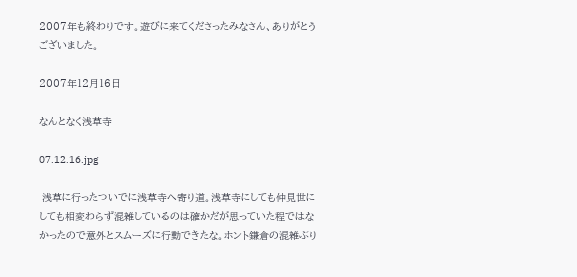2007年も終わりです。遊びに来てくださったみなさん、ありがとうございました。

2007年12月16日

なんとなく浅草寺

07.12.16.jpg

 浅草に行ったついでに浅草寺へ寄り道。浅草寺にしても仲見世にしても相変わらず混雑しているのは確かだが思っていた程ではなかったので意外とスムーズに行動できたな。ホント鎌倉の混雑ぶり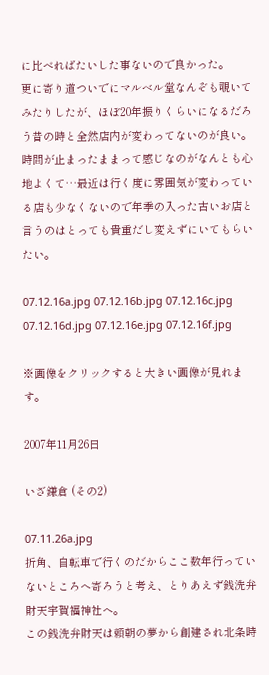に比べればたいした事ないので良かった。
更に寄り道ついでにマルベル堂なんぞも覗いてみたりしたが、ほぼ20年振りくらいになるだろう昔の時と全然店内が変わってないのが良い。時間が止まったままって感じなのがなんとも心地よくて…最近は行く度に雰囲気が変わっている店も少なくないので年季の入った古いお店と言うのはとっても貴重だし変えずにいてもらいたい。

07.12.16a.jpg 07.12.16b.jpg 07.12.16c.jpg 07.12.16d.jpg 07.12.16e.jpg 07.12.16f.jpg

※画像をクリックすると大きい画像が見れます。

2007年11月26日

いざ鎌倉 (その2)

07.11.26a.jpg
折角、自転車で行くのだからここ数年行っていないところへ寄ろうと考え、とりあえず銭洗弁財天宇賀福神社へ。
この銭洗弁財天は頼朝の夢から創建され北条時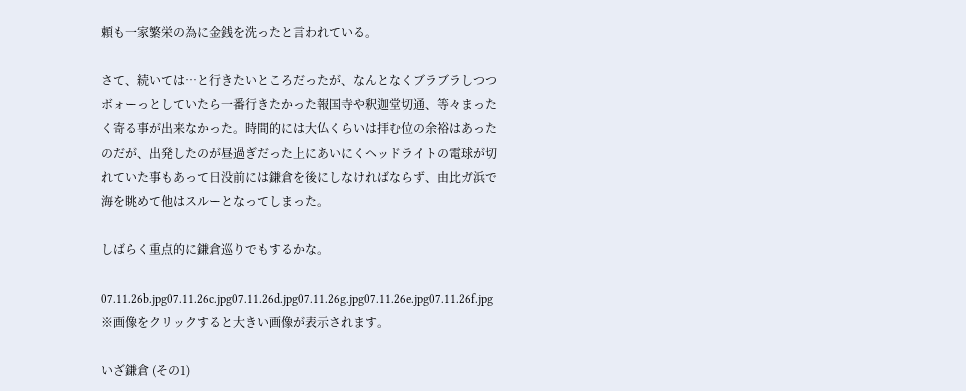頼も一家繁栄の為に金銭を洗ったと言われている。

さて、続いては…と行きたいところだったが、なんとなくブラブラしつつボォーっとしていたら一番行きたかった報国寺や釈迦堂切通、等々まったく寄る事が出来なかった。時間的には大仏くらいは拝む位の余裕はあったのだが、出発したのが昼過ぎだった上にあいにくヘッドライトの電球が切れていた事もあって日没前には鎌倉を後にしなければならず、由比ガ浜で海を眺めて他はスルーとなってしまった。

しばらく重点的に鎌倉巡りでもするかな。

07.11.26b.jpg07.11.26c.jpg07.11.26d.jpg07.11.26g.jpg07.11.26e.jpg07.11.26f.jpg
※画像をクリックすると大きい画像が表示されます。

いざ鎌倉 (その1)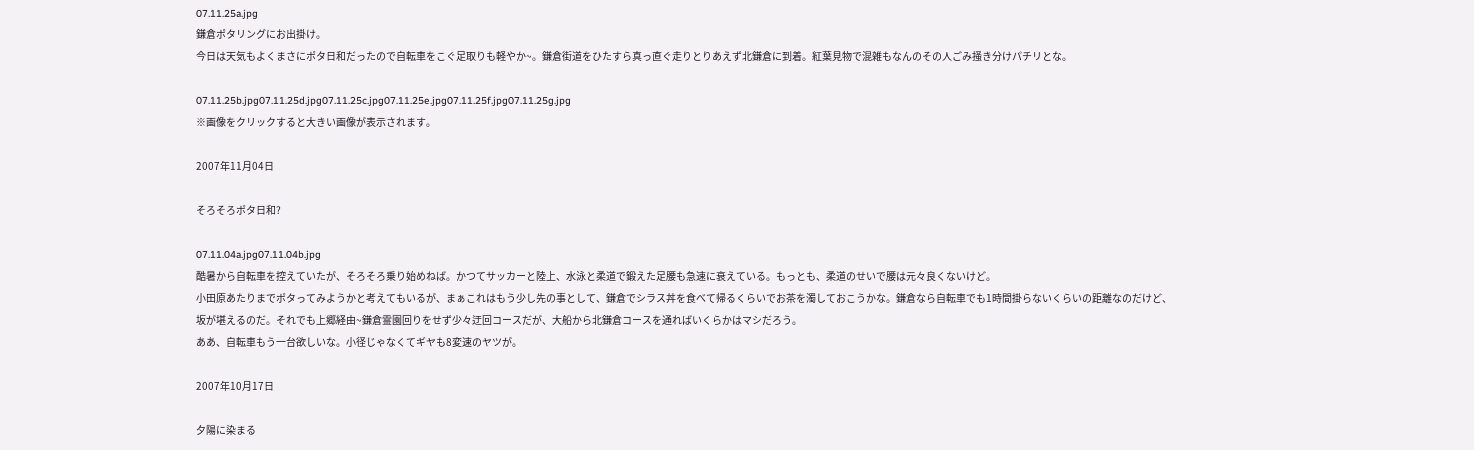07.11.25a.jpg
鎌倉ポタリングにお出掛け。
今日は天気もよくまさにポタ日和だったので自転車をこぐ足取りも軽やか~。鎌倉街道をひたすら真っ直ぐ走りとりあえず北鎌倉に到着。紅葉見物で混雑もなんのその人ごみ掻き分けパチリとな。

07.11.25b.jpg07.11.25d.jpg07.11.25c.jpg07.11.25e.jpg07.11.25f.jpg07.11.25g.jpg
※画像をクリックすると大きい画像が表示されます。

2007年11月04日

そろそろポタ日和?

07.11.04a.jpg07.11.04b.jpg
酷暑から自転車を控えていたが、そろそろ乗り始めねば。かつてサッカーと陸上、水泳と柔道で鍛えた足腰も急速に衰えている。もっとも、柔道のせいで腰は元々良くないけど。
小田原あたりまでポタってみようかと考えてもいるが、まぁこれはもう少し先の事として、鎌倉でシラス丼を食べて帰るくらいでお茶を濁しておこうかな。鎌倉なら自転車でも1時間掛らないくらいの距離なのだけど、坂が堪えるのだ。それでも上郷経由~鎌倉霊園回りをせず少々迂回コースだが、大船から北鎌倉コースを通ればいくらかはマシだろう。
ああ、自転車もう一台欲しいな。小径じゃなくてギヤも8変速のヤツが。

2007年10月17日

夕陽に染まる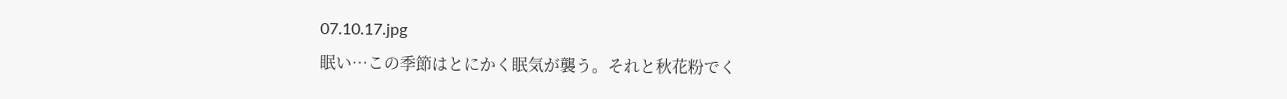07.10.17.jpg
眠い…この季節はとにかく眠気が襲う。それと秋花粉でく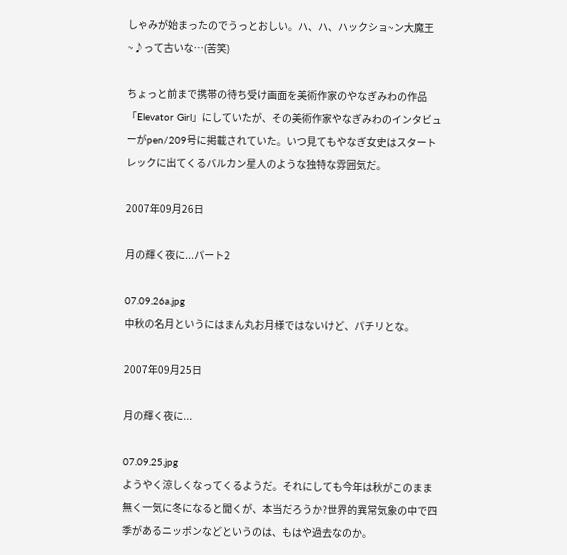しゃみが始まったのでうっとおしい。ハ、ハ、ハックショ~ン大魔王~♪って古いな…(苦笑)

ちょっと前まで携帯の待ち受け画面を美術作家のやなぎみわの作品「Elevator Girl」にしていたが、その美術作家やなぎみわのインタビューがpen/209号に掲載されていた。いつ見てもやなぎ女史はスタートレックに出てくるバルカン星人のような独特な雰囲気だ。

2007年09月26日

月の輝く夜に...パート2

07.09.26a.jpg
中秋の名月というにはまん丸お月様ではないけど、パチリとな。

2007年09月25日

月の輝く夜に...

07.09.25.jpg
ようやく涼しくなってくるようだ。それにしても今年は秋がこのまま無く一気に冬になると聞くが、本当だろうか?世界的異常気象の中で四季があるニッポンなどというのは、もはや過去なのか。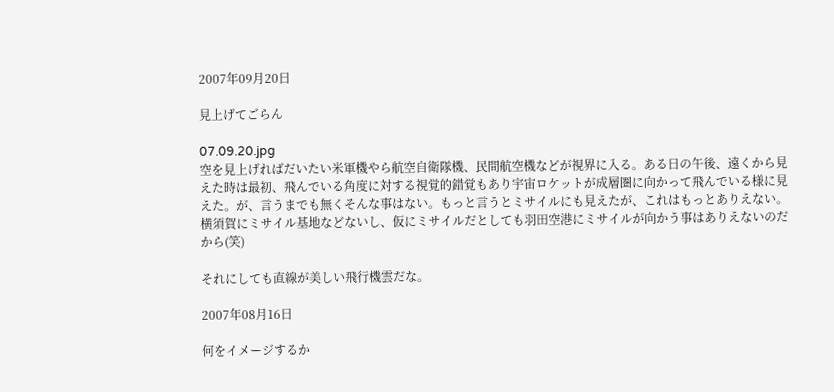2007年09月20日

見上げてごらん

07.09.20.jpg
空を見上げればだいたい米軍機やら航空自衛隊機、民間航空機などが視界に入る。ある日の午後、遠くから見えた時は最初、飛んでいる角度に対する視覚的錯覚もあり宇宙ロケットが成層圏に向かって飛んでいる様に見えた。が、言うまでも無くそんな事はない。もっと言うとミサイルにも見えたが、これはもっとありえない。横須賀にミサイル基地などないし、仮にミサイルだとしても羽田空港にミサイルが向かう事はありえないのだから(笑)

それにしても直線が美しい飛行機雲だな。

2007年08月16日

何をイメージするか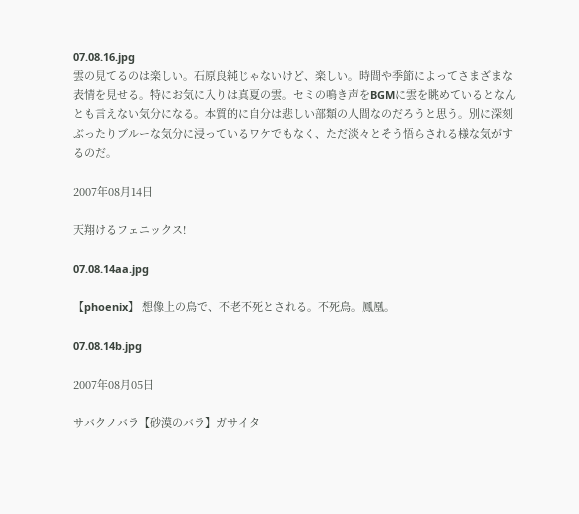07.08.16.jpg
雲の見てるのは楽しい。石原良純じゃないけど、楽しい。時間や季節によってさまざまな表情を見せる。特にお気に入りは真夏の雲。セミの鳴き声をBGMに雲を眺めているとなんとも言えない気分になる。本質的に自分は悲しい部類の人間なのだろうと思う。別に深刻ぶったりブルーな気分に浸っているワケでもなく、ただ淡々とそう悟らされる様な気がするのだ。

2007年08月14日

天翔けるフェニックス!

07.08.14aa.jpg

【phoenix】 想像上の鳥で、不老不死とされる。不死鳥。鳳凰。

07.08.14b.jpg

2007年08月05日

サバクノバラ【砂漠のバラ】ガサイタ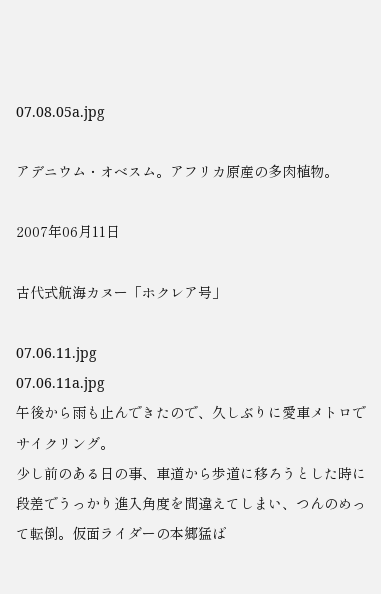07.08.05a.jpg

アデニウム・オベスム。アフリカ原産の多肉植物。

2007年06月11日

古代式航海カヌー「ホクレア号」

07.06.11.jpg
07.06.11a.jpg
午後から雨も止んできたので、久しぶりに愛車メトロでサイクリング。
少し前のある日の事、車道から歩道に移ろうとした時に段差でうっかり進入角度を間違えてしまい、つんのめって転倒。仮面ライダーの本郷猛ば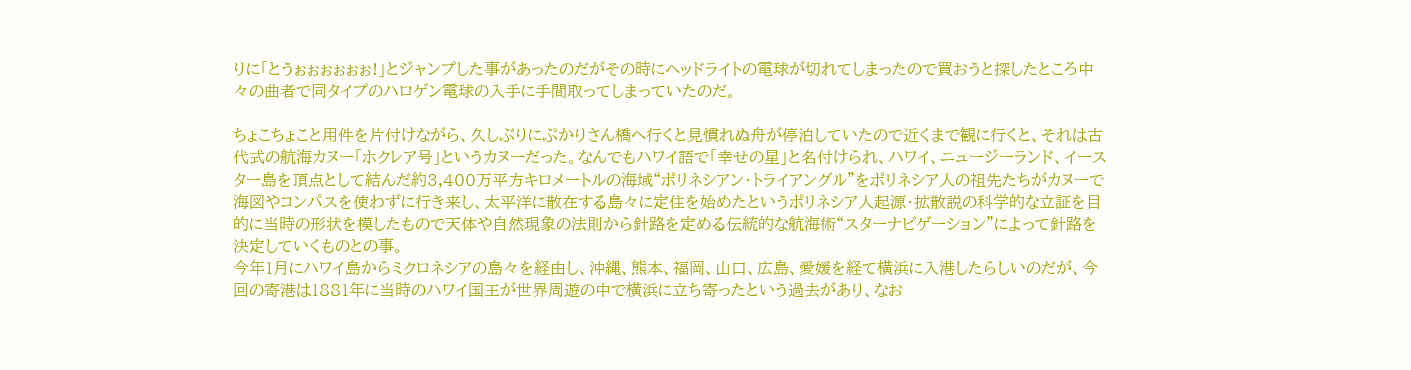りに「とうぉぉぉぉぉぉ!」とジャンプした事があったのだがその時にヘッドライトの電球が切れてしまったので買おうと探したところ中々の曲者で同タイプのハロゲン電球の入手に手間取ってしまっていたのだ。

ちょこちょこと用件を片付けながら、久しぶりにぷかりさん橋へ行くと見慣れぬ舟が停泊していたので近くまで観に行くと、それは古代式の航海カヌー「ホクレア号」というカヌーだった。なんでもハワイ語で「幸せの星」と名付けられ、ハワイ、ニュージーランド、イースター島を頂点として結んだ約3,400万平方キロメートルの海域“ポリネシアン・トライアングル”をポリネシア人の祖先たちがカヌーで海図やコンパスを使わずに行き来し、太平洋に散在する島々に定住を始めたというポリネシア人起源・拡散説の科学的な立証を目的に当時の形状を模したもので天体や自然現象の法則から針路を定める伝統的な航海術“スターナビゲーション”によって針路を決定していくものとの事。
今年1月にハワイ島からミクロネシアの島々を経由し、沖縄、熊本、福岡、山口、広島、愛媛を経て横浜に入港したらしいのだが、今回の寄港は1881年に当時のハワイ国王が世界周遊の中で横浜に立ち寄ったという過去があり、なお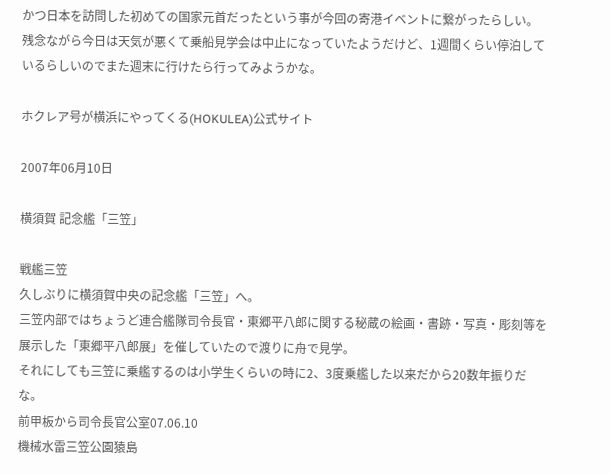かつ日本を訪問した初めての国家元首だったという事が今回の寄港イベントに繋がったらしい。
残念ながら今日は天気が悪くて乗船見学会は中止になっていたようだけど、1週間くらい停泊しているらしいのでまた週末に行けたら行ってみようかな。

ホクレア号が横浜にやってくる(HOKULEA)公式サイト

2007年06月10日

横須賀 記念艦「三笠」

戦艦三笠
久しぶりに横須賀中央の記念艦「三笠」へ。
三笠内部ではちょうど連合艦隊司令長官・東郷平八郎に関する秘蔵の絵画・書跡・写真・彫刻等を展示した「東郷平八郎展」を催していたので渡りに舟で見学。
それにしても三笠に乗艦するのは小学生くらいの時に2、3度乗艦した以来だから20数年振りだな。
前甲板から司令長官公室07.06.10
機械水雷三笠公園猿島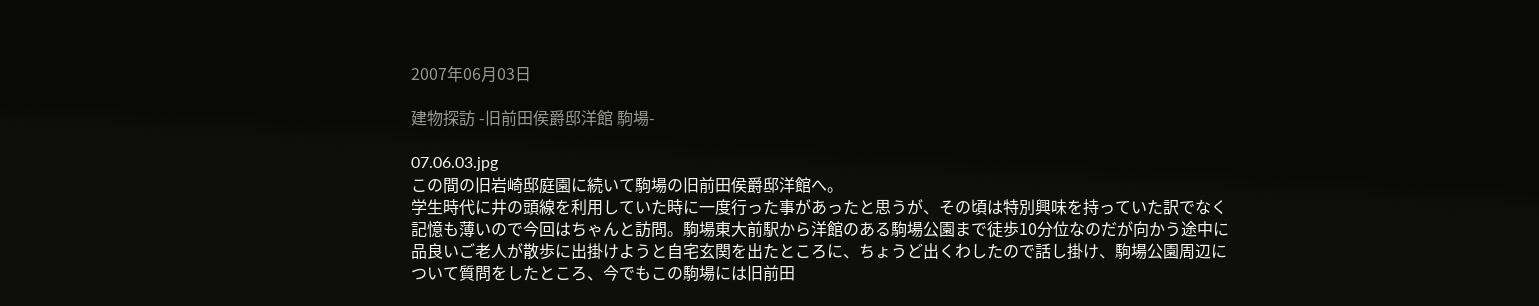2007年06月03日

建物探訪 -旧前田侯爵邸洋館 駒場-

07.06.03.jpg
この間の旧岩崎邸庭園に続いて駒場の旧前田侯爵邸洋館へ。
学生時代に井の頭線を利用していた時に一度行った事があったと思うが、その頃は特別興味を持っていた訳でなく記憶も薄いので今回はちゃんと訪問。駒場東大前駅から洋館のある駒場公園まで徒歩10分位なのだが向かう途中に品良いご老人が散歩に出掛けようと自宅玄関を出たところに、ちょうど出くわしたので話し掛け、駒場公園周辺について質問をしたところ、今でもこの駒場には旧前田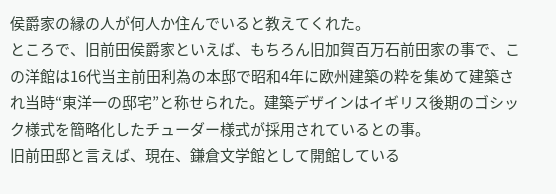侯爵家の縁の人が何人か住んでいると教えてくれた。
ところで、旧前田侯爵家といえば、もちろん旧加賀百万石前田家の事で、この洋館は16代当主前田利為の本邸で昭和4年に欧州建築の粋を集めて建築され当時“東洋一の邸宅”と称せられた。建築デザインはイギリス後期のゴシック様式を簡略化したチューダー様式が採用されているとの事。
旧前田邸と言えば、現在、鎌倉文学館として開館している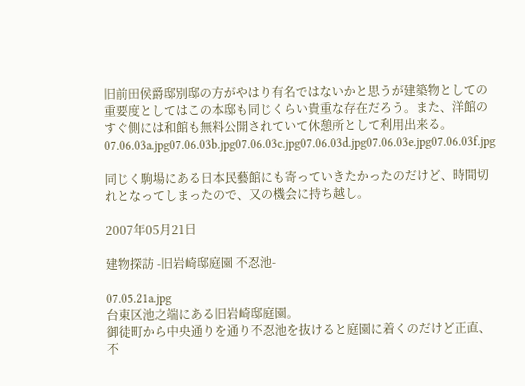旧前田侯爵邸別邸の方がやはり有名ではないかと思うが建築物としての重要度としてはこの本邸も同じくらい貴重な存在だろう。また、洋館のすぐ側には和館も無料公開されていて休憩所として利用出来る。
07.06.03a.jpg07.06.03b.jpg07.06.03c.jpg07.06.03d.jpg07.06.03e.jpg07.06.03f.jpg

同じく駒場にある日本民藝館にも寄っていきたかったのだけど、時間切れとなってしまったので、又の機会に持ち越し。

2007年05月21日

建物探訪 -旧岩崎邸庭園 不忍池-

07.05.21a.jpg
台東区池之端にある旧岩崎邸庭園。
御徒町から中央通りを通り不忍池を抜けると庭園に着くのだけど正直、不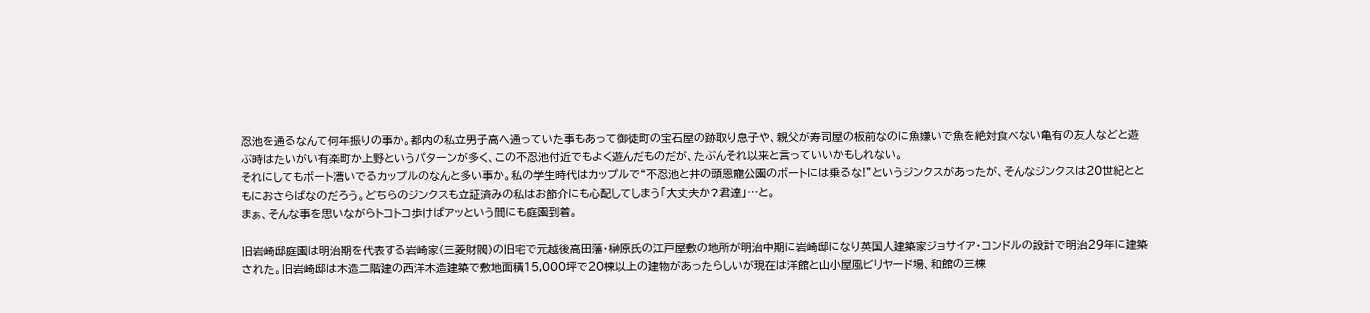忍池を通るなんて何年振りの事か。都内の私立男子高へ通っていた事もあって御徒町の宝石屋の跡取り息子や、親父が寿司屋の板前なのに魚嫌いで魚を絶対食べない亀有の友人などと遊ぶ時はたいがい有楽町か上野というパターンが多く、この不忍池付近でもよく遊んだものだが、たぶんそれ以来と言っていいかもしれない。
それにしてもボート漕いでるカップルのなんと多い事か。私の学生時代はカップルで“不忍池と井の頭恩寵公園のボートには乗るな!”というジンクスがあったが、そんなジンクスは20世紀とともにおさらばなのだろう。どちらのジンクスも立証済みの私はお節介にも心配してしまう「大丈夫か?君達」…と。
まぁ、そんな事を思いながらトコトコ歩けばアッという間にも庭園到着。

旧岩崎邸庭園は明治期を代表する岩崎家(三菱財閥)の旧宅で元越後高田藩・榊原氏の江戸屋敷の地所が明治中期に岩崎邸になり英国人建築家ジョサイア・コンドルの設計で明治29年に建築された。旧岩崎邸は木造二階建の西洋木造建築で敷地面積15,000坪で20棟以上の建物があったらしいが現在は洋館と山小屋風ビリヤード場、和館の三棟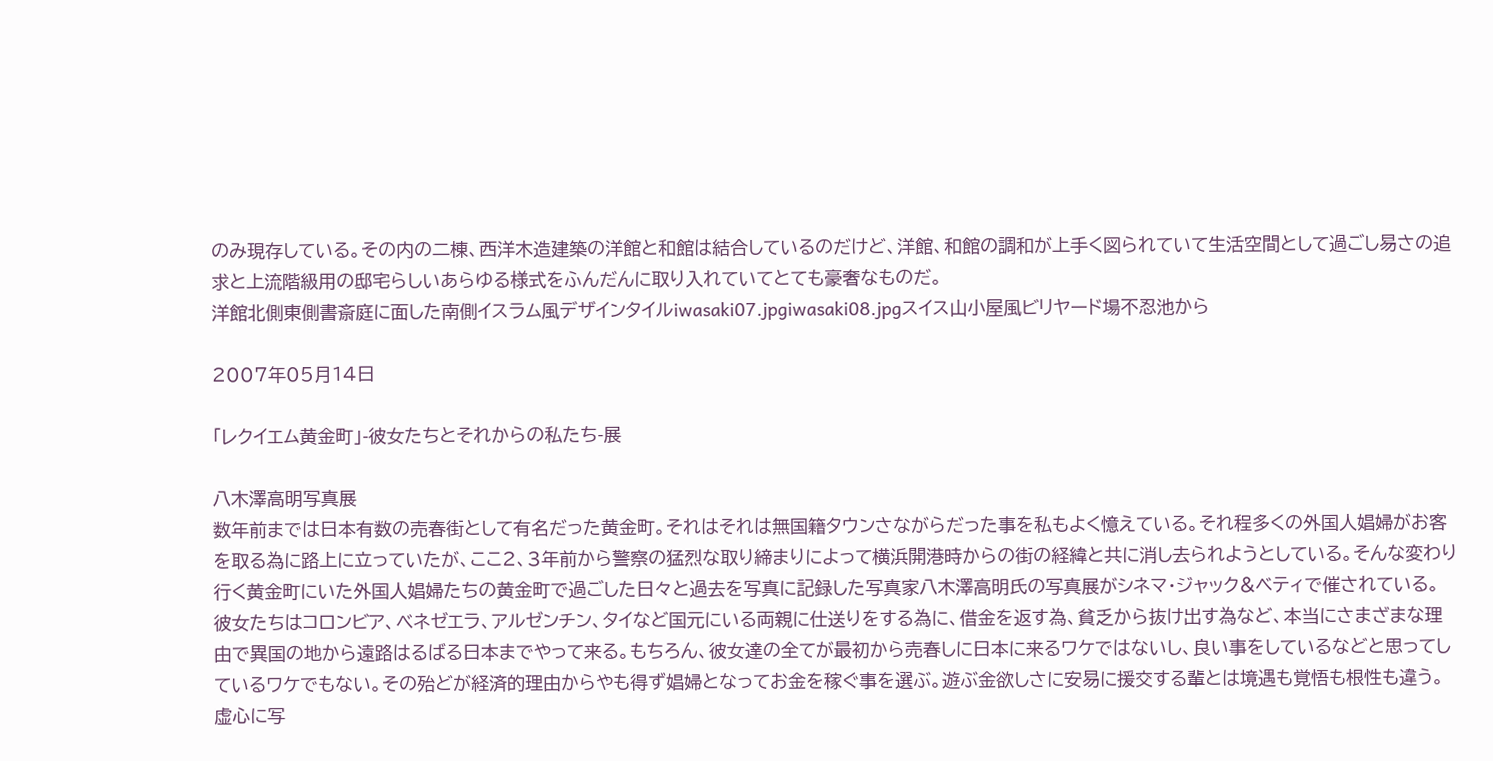のみ現存している。その内の二棟、西洋木造建築の洋館と和館は結合しているのだけど、洋館、和館の調和が上手く図られていて生活空間として過ごし易さの追求と上流階級用の邸宅らしいあらゆる様式をふんだんに取り入れていてとても豪奢なものだ。
洋館北側東側書斎庭に面した南側イスラム風デザインタイルiwasaki07.jpgiwasaki08.jpgスイス山小屋風ビリヤード場不忍池から

2007年05月14日

「レクイエム黄金町」-彼女たちとそれからの私たち-展

八木澤高明写真展
数年前までは日本有数の売春街として有名だった黄金町。それはそれは無国籍タウンさながらだった事を私もよく憶えている。それ程多くの外国人娼婦がお客を取る為に路上に立っていたが、ここ2、3年前から警察の猛烈な取り締まりによって横浜開港時からの街の経緯と共に消し去られようとしている。そんな変わり行く黄金町にいた外国人娼婦たちの黄金町で過ごした日々と過去を写真に記録した写真家八木澤高明氏の写真展がシネマ・ジャック&ベティで催されている。
彼女たちはコロンビア、べネゼエラ、アルゼンチン、タイなど国元にいる両親に仕送りをする為に、借金を返す為、貧乏から抜け出す為など、本当にさまざまな理由で異国の地から遠路はるばる日本までやって来る。もちろん、彼女達の全てが最初から売春しに日本に来るワケではないし、良い事をしているなどと思ってしているワケでもない。その殆どが経済的理由からやも得ず娼婦となってお金を稼ぐ事を選ぶ。遊ぶ金欲しさに安易に援交する輩とは境遇も覚悟も根性も違う。
虚心に写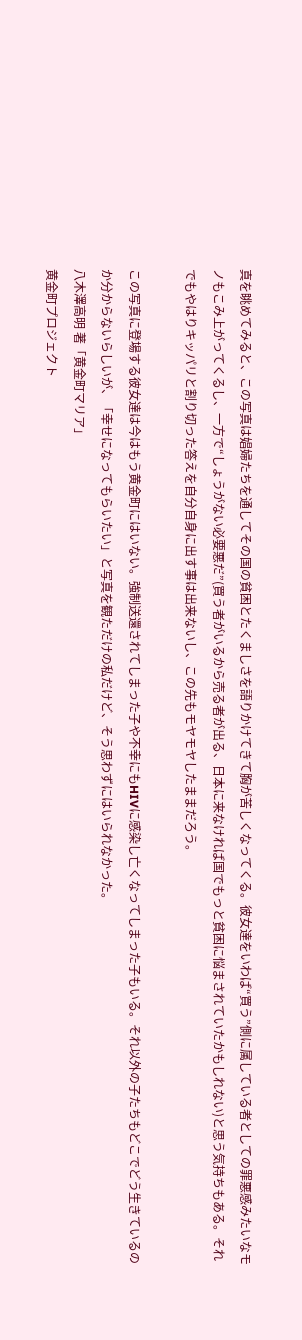真を眺めてみると、この写真は娼婦たちを通してその国の貧困とたくましさを語りかけてきて胸が苦しくなってくる。彼女達をいわば“買う”側に属している者としての罪悪感みたいなモノもこみ上がってくるし、一方で“しょうがない必要悪だ”(買う者がいるから売る者が出る、日本に来なければ国でもっと貧困に悩まされていたかもしれない)と思う気持ちもある。それでもやはりキッパリと割り切った答えを自分自身に出す事は出来ないし、この先もモヤモヤしたままだろう。

この写真に登場する彼女達は今はもう黄金町にはいない。強制送還されてしまった子や不幸にもHIVに感染し亡くなってしまった子もいる。それ以外の子たちもどこでどう生きているのか分からないらしいが、「幸せになってもらいたい」と写真を観ただけの私だけど、そう思わずにはいられなかった。
八木澤高明 著「黄金町マリア」
黄金町プロジェクト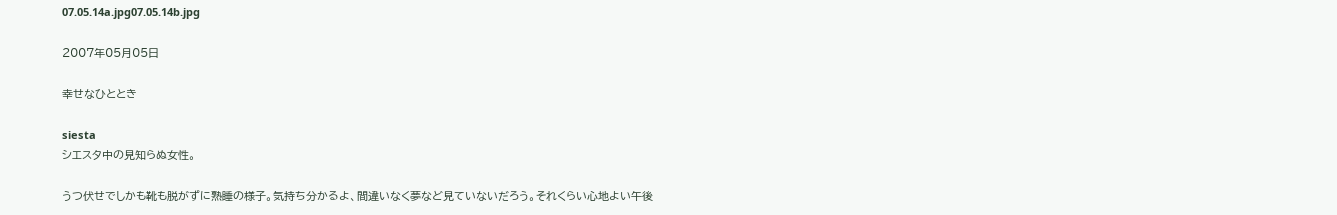07.05.14a.jpg07.05.14b.jpg

2007年05月05日

幸せなひととき

siesta
シエスタ中の見知らぬ女性。

うつ伏せでしかも靴も脱がずに熟睡の様子。気持ち分かるよ、間違いなく夢など見ていないだろう。それくらい心地よい午後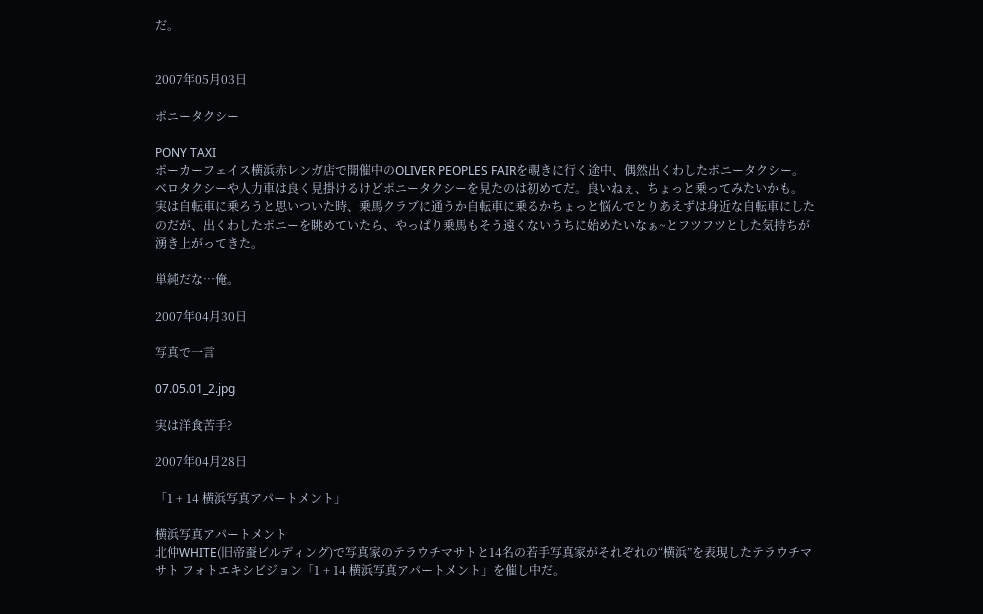だ。


2007年05月03日

ポニータクシー

PONY TAXI
ポーカーフェイス横浜赤レンガ店で開催中のOLIVER PEOPLES FAIRを覗きに行く途中、偶然出くわしたポニータクシー。
ベロタクシーや人力車は良く見掛けるけどポニータクシーを見たのは初めてだ。良いねぇ、ちょっと乗ってみたいかも。
実は自転車に乗ろうと思いついた時、乗馬クラブに通うか自転車に乗るかちょっと悩んでとりあえずは身近な自転車にしたのだが、出くわしたポニーを眺めていたら、やっぱり乗馬もそう遠くないうちに始めたいなぁ~とフツフツとした気持ちが湧き上がってきた。

単純だな…俺。

2007年04月30日

写真で一言

07.05.01_2.jpg

実は洋食苦手?

2007年04月28日

「1 + 14 横浜写真アパートメント」

横浜写真アパートメント
北仲WHITE(旧帝蚕ビルディング)で写真家のテラウチマサトと14名の若手写真家がそれぞれの“横浜”を表現したテラウチマサト フォトエキシビジョン「1 + 14 横浜写真アパートメント」を催し中だ。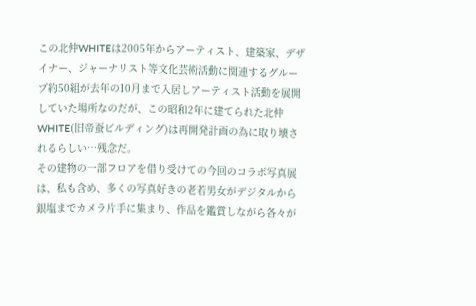この北仲WHITEは2005年からアーティスト、建築家、デザイナー、ジャーナリスト等文化芸術活動に関連するグループ約50組が去年の10月まで入居しアーティスト活動を展開していた場所なのだが、この昭和2年に建てられた北仲WHITE(旧帝蚕ビルディング)は再開発計画の為に取り壊されるらしい…残念だ。
その建物の一部フロアを借り受けての今回のコラボ写真展は、私も含め、多くの写真好きの老若男女がデジタルから銀塩までカメラ片手に集まり、作品を鑑賞しながら各々が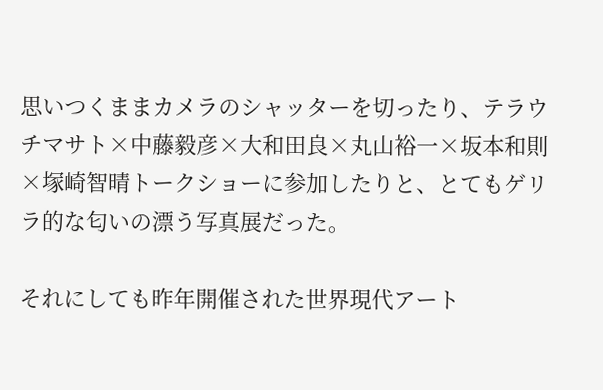思いつくままカメラのシャッターを切ったり、テラウチマサト×中藤毅彦×大和田良×丸山裕一×坂本和則×塚崎智晴トークショーに参加したりと、とてもゲリラ的な匂いの漂う写真展だった。

それにしても昨年開催された世界現代アート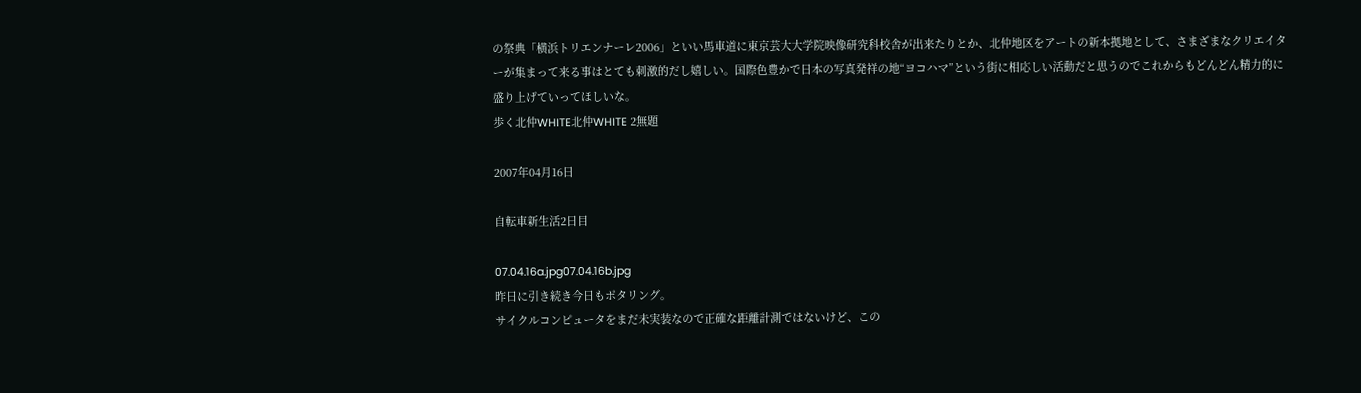の祭典「横浜トリエンナーレ2006」といい馬車道に東京芸大大学院映像研究科校舎が出来たりとか、北仲地区をアートの新本拠地として、さまざまなクリエイターが集まって来る事はとても刺激的だし嬉しい。国際色豊かで日本の写真発祥の地“ヨコハマ”という街に相応しい活動だと思うのでこれからもどんどん精力的に盛り上げていってほしいな。
歩く北仲WHITE北仲WHITE 2無題

2007年04月16日

自転車新生活2日目

07.04.16a.jpg07.04.16b.jpg
昨日に引き続き今日もポタリング。
サイクルコンピュータをまだ未実装なので正確な距離計測ではないけど、この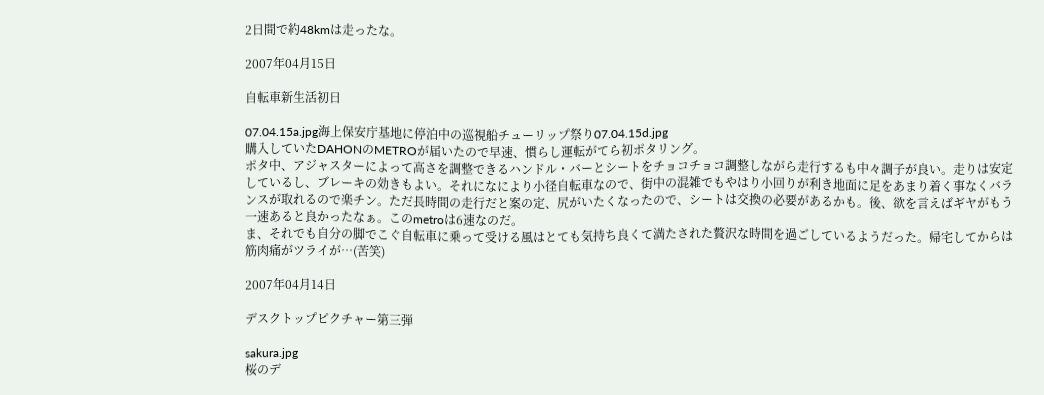2日間で約48kmは走ったな。

2007年04月15日

自転車新生活初日

07.04.15a.jpg海上保安庁基地に停泊中の巡視船チューリップ祭り07.04.15d.jpg
購入していたDAHONのMETROが届いたので早速、慣らし運転がてら初ポタリング。
ポタ中、アジャスターによって高さを調整できるハンドル・バーとシートをチョコチョコ調整しながら走行するも中々調子が良い。走りは安定しているし、ブレーキの効きもよい。それになにより小径自転車なので、街中の混雑でもやはり小回りが利き地面に足をあまり着く事なくバランスが取れるので楽チン。ただ長時間の走行だと案の定、尻がいたくなったので、シートは交換の必要があるかも。後、欲を言えばギヤがもう一速あると良かったなぁ。このmetroは6速なのだ。
ま、それでも自分の脚でこぐ自転車に乗って受ける風はとても気持ち良くて満たされた贅沢な時間を過ごしているようだった。帰宅してからは筋肉痛がツライが…(苦笑)

2007年04月14日

デスクトップピクチャー第三弾

sakura.jpg
桜のデ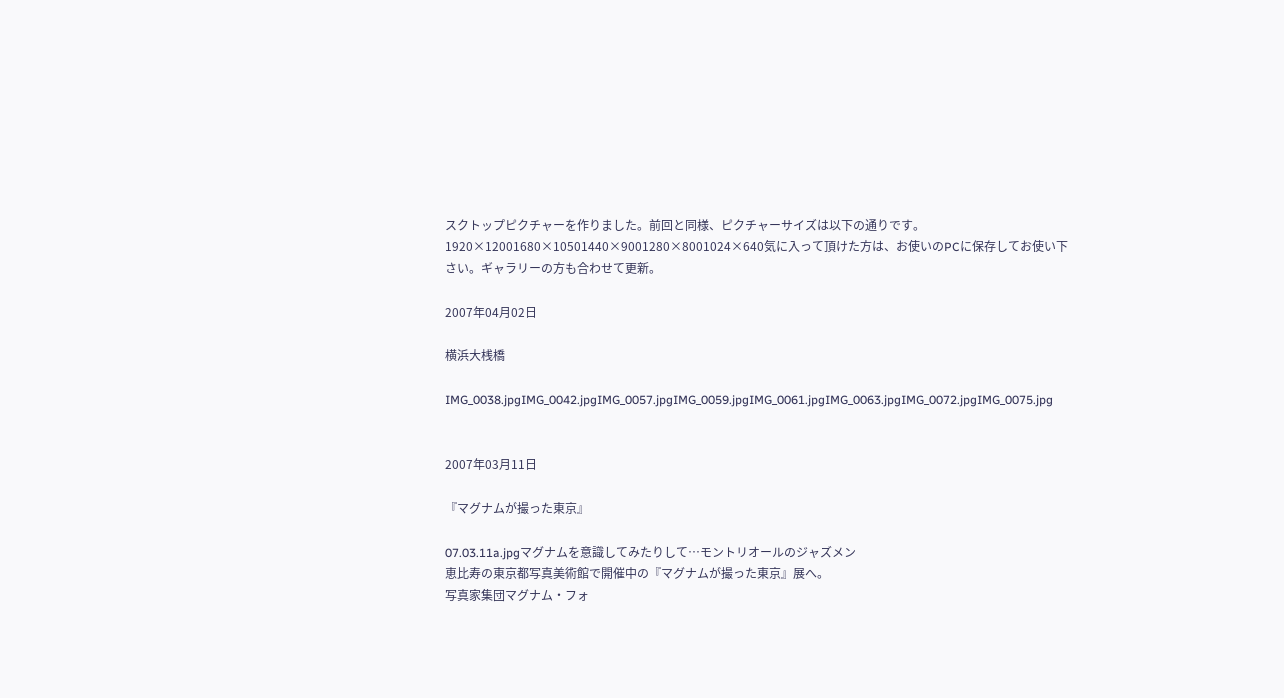スクトップピクチャーを作りました。前回と同様、ピクチャーサイズは以下の通りです。1920×12001680×10501440×9001280×8001024×640気に入って頂けた方は、お使いのPCに保存してお使い下さい。ギャラリーの方も合わせて更新。

2007年04月02日

横浜大桟橋

IMG_0038.jpgIMG_0042.jpgIMG_0057.jpgIMG_0059.jpgIMG_0061.jpgIMG_0063.jpgIMG_0072.jpgIMG_0075.jpg


2007年03月11日

『マグナムが撮った東京』

07.03.11a.jpgマグナムを意識してみたりして…モントリオールのジャズメン
恵比寿の東京都写真美術館で開催中の『マグナムが撮った東京』展へ。
写真家集団マグナム・フォ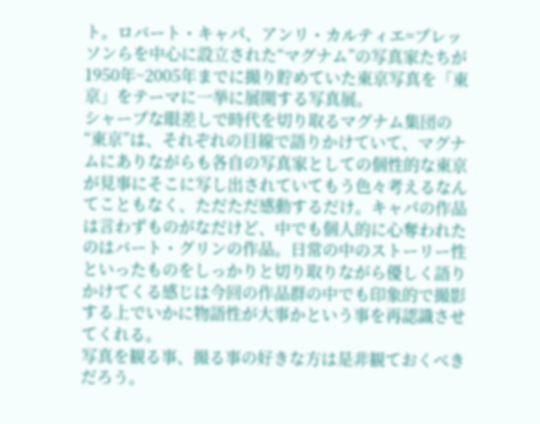ト。ロバート・キャパ、アンリ・カルティエ=プレッソンらを中心に設立された“マグナム”の写真家たちが1950年~2005年までに撮り貯めていた東京写真を「東京」をテーマに一挙に展開する写真展。
シャープな眼差しで時代を切り取るマグナム集団の“東京”は、それぞれの目線で語りかけていて、マグナムにありながらも各自の写真家としての個性的な東京が見事にそこに写し出されていてもう色々考えるなんてこともなく、ただただ感動するだけ。キャパの作品は言わずものがなだけど、中でも個人的に心奪われたのはバート・グリンの作品。日常の中のストーリー性といったものをしっかりと切り取りながら優しく語りかけてくる感じは今回の作品群の中でも印象的で撮影する上でいかに物語性が大事かという事を再認識させてくれる。
写真を観る事、撮る事の好きな方は是非観ておくべきだろう。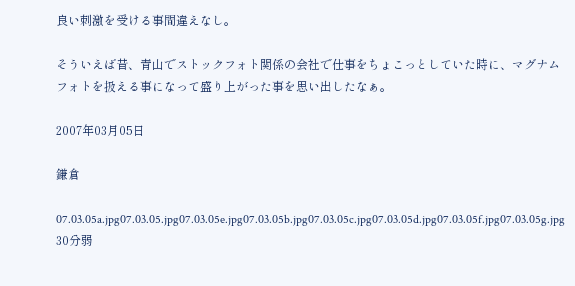良い刺激を受ける事間違えなし。

そういえば昔、青山でストックフォト関係の会社で仕事をちょこっとしていた時に、マグナムフォトを扱える事になって盛り上がった事を思い出したなぁ。

2007年03月05日

鎌倉

07.03.05a.jpg07.03.05.jpg07.03.05e.jpg07.03.05b.jpg07.03.05c.jpg07.03.05d.jpg07.03.05f.jpg07.03.05g.jpg
30分弱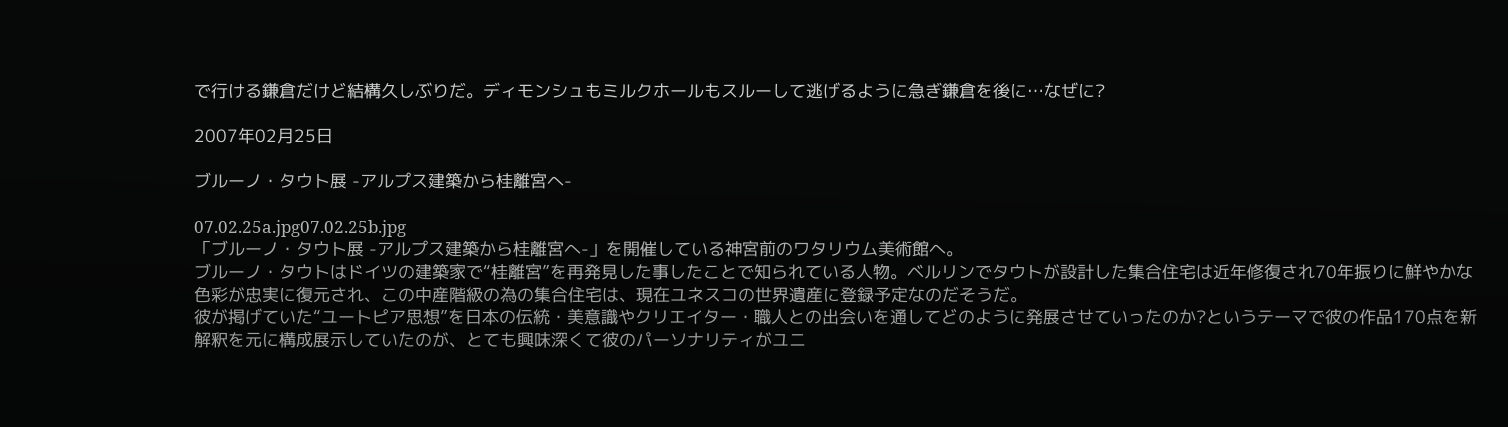で行ける鎌倉だけど結構久しぶりだ。ディモンシュもミルクホールもスルーして逃げるように急ぎ鎌倉を後に…なぜに?

2007年02月25日

ブルーノ・タウト展 -アルプス建築から桂離宮へ-

07.02.25a.jpg07.02.25b.jpg
「ブルーノ・タウト展 -アルプス建築から桂離宮へ-」を開催している神宮前のワタリウム美術館へ。
ブルーノ・タウトはドイツの建築家で“桂離宮”を再発見した事したことで知られている人物。ベルリンでタウトが設計した集合住宅は近年修復され70年振りに鮮やかな色彩が忠実に復元され、この中産階級の為の集合住宅は、現在ユネスコの世界遺産に登録予定なのだそうだ。
彼が掲げていた“ユートピア思想”を日本の伝統・美意識やクリエイター・職人との出会いを通してどのように発展させていったのか?というテーマで彼の作品170点を新解釈を元に構成展示していたのが、とても興味深くて彼のパーソナリティがユニ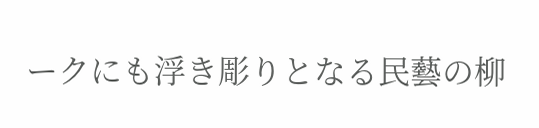ークにも浮き彫りとなる民藝の柳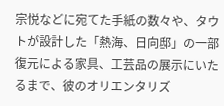宗悦などに宛てた手紙の数々や、タウトが設計した「熱海、日向邸」の一部復元による家具、工芸品の展示にいたるまで、彼のオリエンタリズ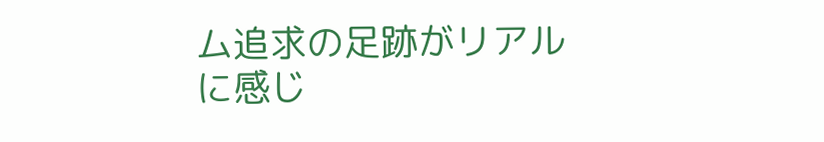ム追求の足跡がリアルに感じ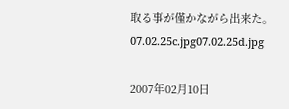取る事が僅かながら出来た。
07.02.25c.jpg07.02.25d.jpg

2007年02月10日